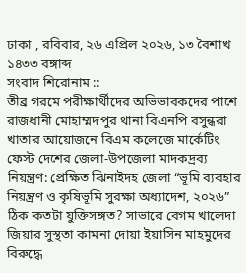ঢাকা , রবিবার, ২৬ এপ্রিল ২০২৬, ১৩ বৈশাখ ১৪৩৩ বঙ্গাব্দ
সংবাদ শিরোনাম ::
তীব্র গরমে পরীক্ষার্থীদের অভিভাবকদের পাশে রাজধানী মোহাম্মদপুর থানা বিএনপি বসুন্ধরা খাতার আয়োজনে বিএম কলেজে মার্কেটিং ফেস্ট দেশের জেলা-উপজেলা মাদকদ্রব্য নিয়ন্ত্রণ: প্রেক্ষিত ঝিনাইদহ জেলা “ভূমি ব্যবহার নিয়ন্ত্রণ ও কৃষিভূমি সুরক্ষা অধ্যাদেশ, ২০২৬” ঠিক কতটা যুক্তিসঙ্গত? সাভারে বেগম খালেদা জিয়ার সুস্থতা কামনা দোয়া ইয়াসিন মাহমুদের বিরুদ্ধে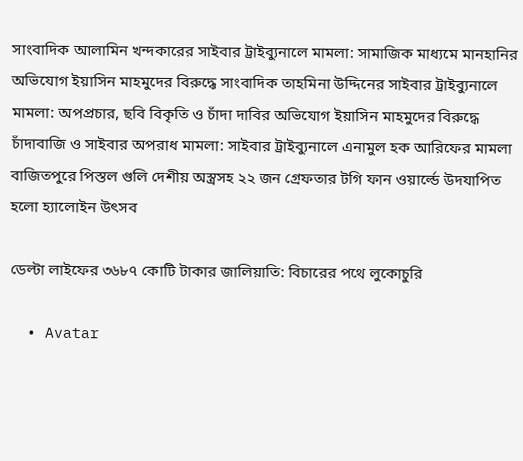সাংবাদিক আলামিন খন্দকারের সাইবার ট্রাইব্যুনালে মামলা: সামাজিক মাধ্যমে মানহানির অভিযোগ ইয়াসিন মাহমুদের বিরুদ্ধে সাংবাদিক তাহমিনা উদ্দিনের সাইবার ট্রাইব্যুনালে মামলা: অপপ্রচার, ছবি বিকৃতি ও চাঁদা দাবির অভিযোগ ইয়াসিন মাহমুদের বিরুদ্ধে চাঁদাবাজি ও সাইবার অপরাধ মামলা: সাইবার ট্রাইব্যুনালে এনামুল হক আরিফের মামলা বাজিতপুরে পিস্তল গুলি দেশীয় অস্ত্রসহ ২২ জন গ্রেফতার টগি ফান ওয়ার্ল্ডে উদযাপিত হলো হ্যালোইন উৎসব

ডেল্টা লাইফের ৩৬৮৭ কোটি টাকার জালিয়াতি: বিচারের পথে লুকোচুরি

  • Avatar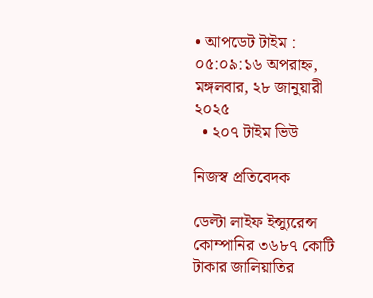• আপডেট টাইম : ০৫:০৯:১৬ অপরাহ্ন, মঙ্গলবার, ২৮ জানুয়ারী ২০২৫
  • ২০৭ টাইম ভিউ

নিজস্ব প্রতিবেদক

ডেল্টা লাইফ ইন্স্যুরেন্স কোম্পানির ৩৬৮৭ কোটি টাকার জালিয়াতির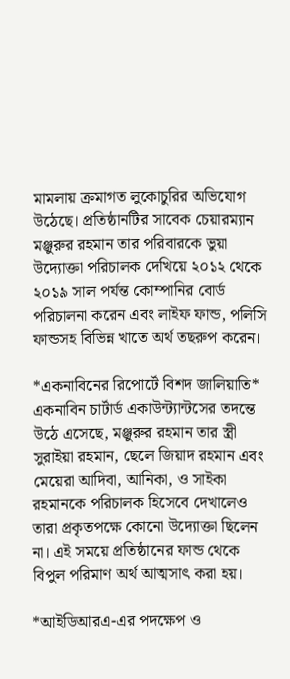মামলায় ক্রমাগত লুকোচুরির অভিযোগ উঠেছে। প্রতিষ্ঠানটির সাবেক চেয়ারম্যান মঞ্জুরুর রহমান তার পরিবারকে ভুয়া উদ্যোক্তা পরিচালক দেখিয়ে ২০১২ থেকে ২০১৯ সাল পর্যন্ত কোম্পানির বোর্ড পরিচালনা করেন এবং লাইফ ফান্ড, পলিসি ফান্ডসহ বিভিন্ন খাতে অর্থ তছরুপ করেন।

*একনাবিনের রিপোর্টে বিশদ জালিয়াতি*
একনাবিন চার্টার্ড একাউন্ট্যান্টসের তদন্তে উঠে এসেছে, মঞ্জুরুর রহমান তার স্ত্রী সুরাইয়া রহমান, ছেলে জিয়াদ রহমান এবং মেয়েরা আদিবা, আনিকা, ও সাইকা রহমানকে পরিচালক হিসেবে দেখালেও তারা প্রকৃতপক্ষে কোনো উদ্যোক্তা ছিলেন না। এই সময়ে প্রতিষ্ঠানের ফান্ড থেকে বিপুল পরিমাণ অর্থ আত্মসাৎ করা হয়।

*আইডিআরএ-এর পদক্ষেপ ও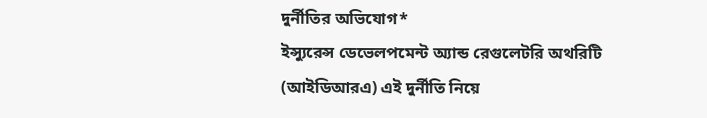দুর্নীতির অভিযোগ*
ইন্স্যুরেন্স ডেভেলপমেন্ট অ্যান্ড রেগুলেটরি অথরিটি (আইডিআরএ) এই দুর্নীতি নিয়ে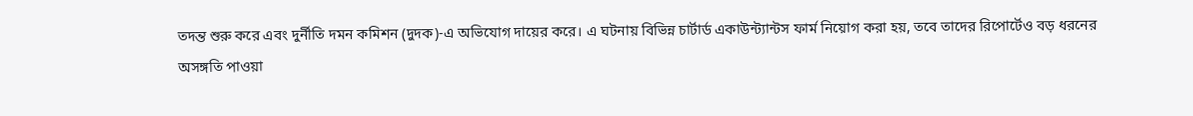তদন্ত শুরু করে এবং দুর্নীতি দমন কমিশন (দুদক)-এ অভিযোগ দায়ের করে। এ ঘটনায় বিভিন্ন চার্টার্ড একাউন্ট্যান্টস ফার্ম নিয়োগ করা হয়, তবে তাদের রিপোর্টেও বড় ধরনের অসঙ্গতি পাওয়া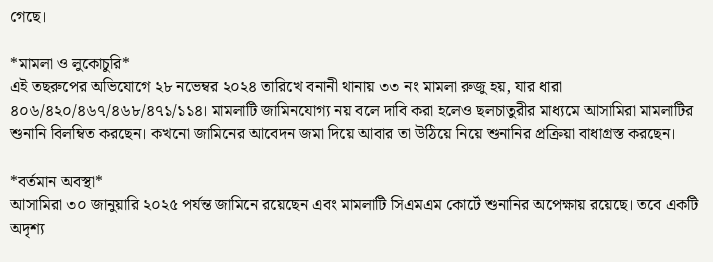গেছে।

*মামলা ও লুকোচুরি*
এই তছরুপের অভিযোগে ২৮ নভেম্বর ২০২৪ তারিখে বনানী থানায় ৩৩ নং মামলা রুজু হয়, যার ধারা ৪০৬/৪২০/৪৬৭/৪৬৮/৪৭১/১১৪। মামলাটি জামিনযোগ্য নয় বলে দাবি করা হলেও ছলচাতুরীর মাধ্যমে আসামিরা মামলাটির শুনানি বিলম্বিত করছেন। কখনো জামিনের আবেদন জমা দিয়ে আবার তা উঠিয়ে নিয়ে শুনানির প্রক্রিয়া বাধাগ্রস্ত করছেন।

*বর্তমান অবস্থা*
আসামিরা ৩০ জানুয়ারি ২০২৫ পর্যন্ত জামিনে রয়েছেন এবং মামলাটি সিএমএম কোর্টে শুনানির অপেক্ষায় রয়েছে। তবে একটি অদৃশ্য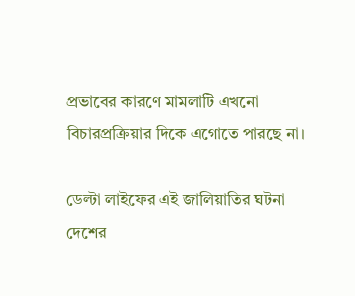প্রভাবের কারণে মামলাটি এখনো বিচারপ্রক্রিয়ার দিকে এগোতে পারছে না।

ডেল্টা লাইফের এই জালিয়াতির ঘটনা দেশের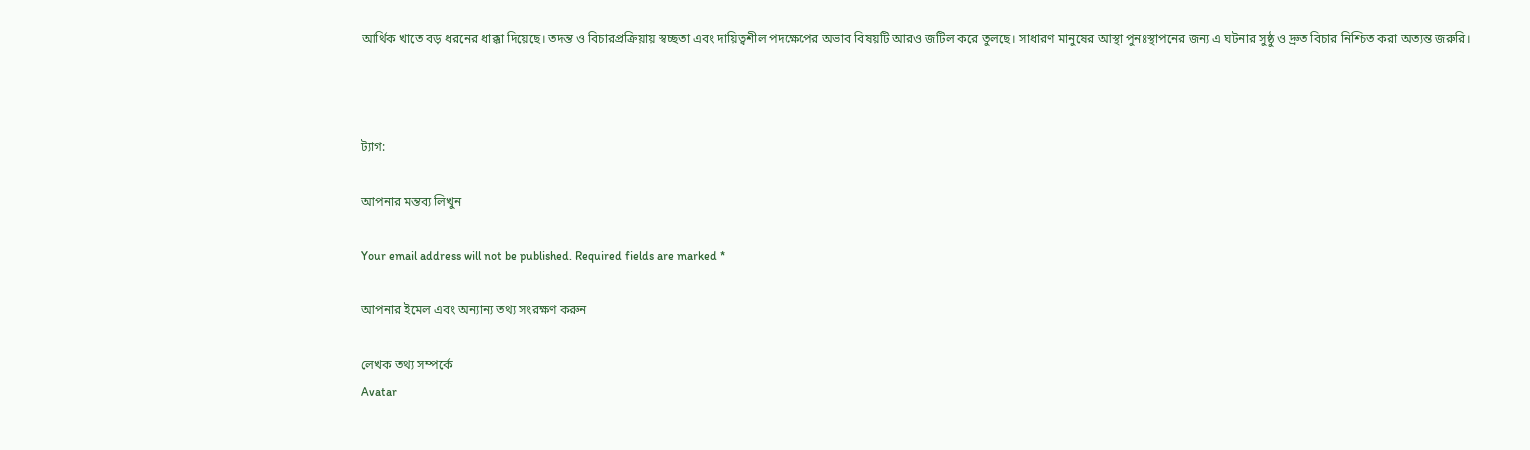আর্থিক খাতে বড় ধরনের ধাক্কা দিয়েছে। তদন্ত ও বিচারপ্রক্রিয়ায় স্বচ্ছতা এবং দায়িত্বশীল পদক্ষেপের অভাব বিষয়টি আরও জটিল করে তুলছে। সাধারণ মানুষের আস্থা পুনঃস্থাপনের জন্য এ ঘটনার সুষ্ঠু ও দ্রুত বিচার নিশ্চিত করা অত্যন্ত জরুরি।



ট্যাগ:

আপনার মন্তব্য লিখুন

Your email address will not be published. Required fields are marked *

আপনার ইমেল এবং অন্যান্য তথ্য সংরক্ষণ করুন

লেখক তথ্য সম্পর্কে
Avatar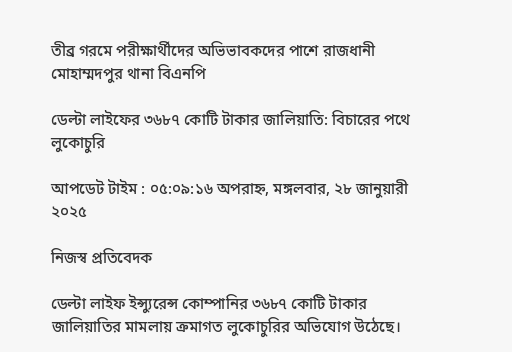তীব্র গরমে পরীক্ষার্থীদের অভিভাবকদের পাশে রাজধানী মোহাম্মদপুর থানা বিএনপি

ডেল্টা লাইফের ৩৬৮৭ কোটি টাকার জালিয়াতি: বিচারের পথে লুকোচুরি

আপডেট টাইম : ০৫:০৯:১৬ অপরাহ্ন, মঙ্গলবার, ২৮ জানুয়ারী ২০২৫

নিজস্ব প্রতিবেদক

ডেল্টা লাইফ ইন্স্যুরেন্স কোম্পানির ৩৬৮৭ কোটি টাকার জালিয়াতির মামলায় ক্রমাগত লুকোচুরির অভিযোগ উঠেছে।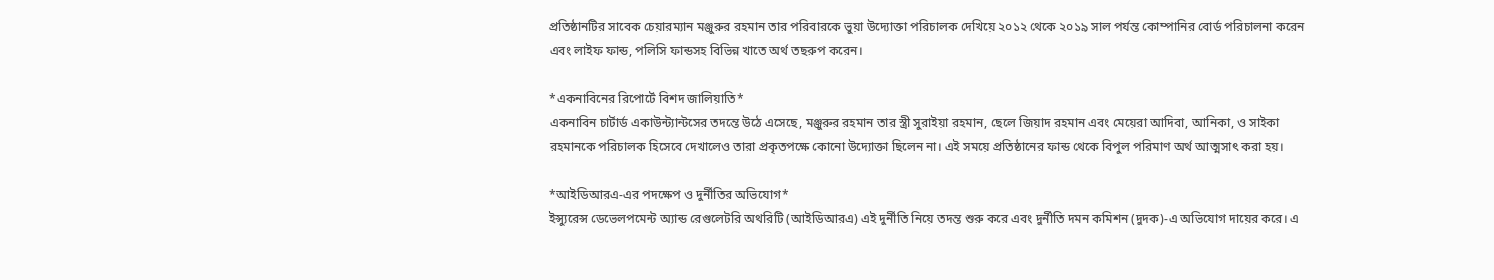প্রতিষ্ঠানটির সাবেক চেয়ারম্যান মঞ্জুরুর রহমান তার পরিবারকে ভুয়া উদ্যোক্তা পরিচালক দেখিয়ে ২০১২ থেকে ২০১৯ সাল পর্যন্ত কোম্পানির বোর্ড পরিচালনা করেন এবং লাইফ ফান্ড, পলিসি ফান্ডসহ বিভিন্ন খাতে অর্থ তছরুপ করেন।

*একনাবিনের রিপোর্টে বিশদ জালিয়াতি*
একনাবিন চার্টার্ড একাউন্ট্যান্টসের তদন্তে উঠে এসেছে, মঞ্জুরুর রহমান তার স্ত্রী সুরাইয়া রহমান, ছেলে জিয়াদ রহমান এবং মেয়েরা আদিবা, আনিকা, ও সাইকা রহমানকে পরিচালক হিসেবে দেখালেও তারা প্রকৃতপক্ষে কোনো উদ্যোক্তা ছিলেন না। এই সময়ে প্রতিষ্ঠানের ফান্ড থেকে বিপুল পরিমাণ অর্থ আত্মসাৎ করা হয়।

*আইডিআরএ-এর পদক্ষেপ ও দুর্নীতির অভিযোগ*
ইন্স্যুরেন্স ডেভেলপমেন্ট অ্যান্ড রেগুলেটরি অথরিটি (আইডিআরএ) এই দুর্নীতি নিয়ে তদন্ত শুরু করে এবং দুর্নীতি দমন কমিশন (দুদক)-এ অভিযোগ দায়ের করে। এ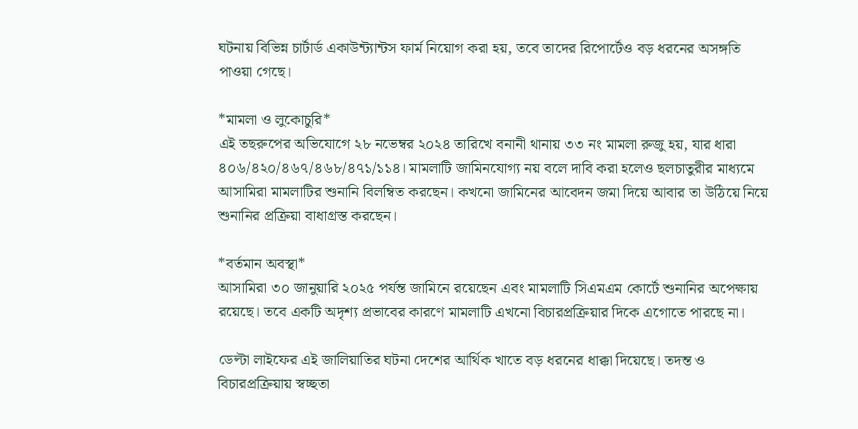ঘটনায় বিভিন্ন চার্টার্ড একাউন্ট্যান্টস ফার্ম নিয়োগ করা হয়, তবে তাদের রিপোর্টেও বড় ধরনের অসঙ্গতি পাওয়া গেছে।

*মামলা ও লুকোচুরি*
এই তছরুপের অভিযোগে ২৮ নভেম্বর ২০২৪ তারিখে বনানী থানায় ৩৩ নং মামলা রুজু হয়, যার ধারা ৪০৬/৪২০/৪৬৭/৪৬৮/৪৭১/১১৪। মামলাটি জামিনযোগ্য নয় বলে দাবি করা হলেও ছলচাতুরীর মাধ্যমে আসামিরা মামলাটির শুনানি বিলম্বিত করছেন। কখনো জামিনের আবেদন জমা দিয়ে আবার তা উঠিয়ে নিয়ে শুনানির প্রক্রিয়া বাধাগ্রস্ত করছেন।

*বর্তমান অবস্থা*
আসামিরা ৩০ জানুয়ারি ২০২৫ পর্যন্ত জামিনে রয়েছেন এবং মামলাটি সিএমএম কোর্টে শুনানির অপেক্ষায় রয়েছে। তবে একটি অদৃশ্য প্রভাবের কারণে মামলাটি এখনো বিচারপ্রক্রিয়ার দিকে এগোতে পারছে না।

ডেল্টা লাইফের এই জালিয়াতির ঘটনা দেশের আর্থিক খাতে বড় ধরনের ধাক্কা দিয়েছে। তদন্ত ও বিচারপ্রক্রিয়ায় স্বচ্ছতা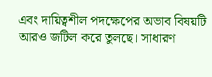এবং দায়িত্বশীল পদক্ষেপের অভাব বিষয়টি আরও জটিল করে তুলছে। সাধারণ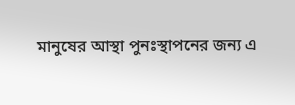মানুষের আস্থা পুনঃস্থাপনের জন্য এ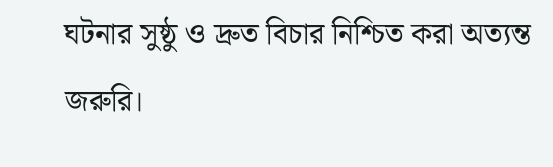ঘটনার সুষ্ঠু ও দ্রুত বিচার নিশ্চিত করা অত্যন্ত জরুরি।